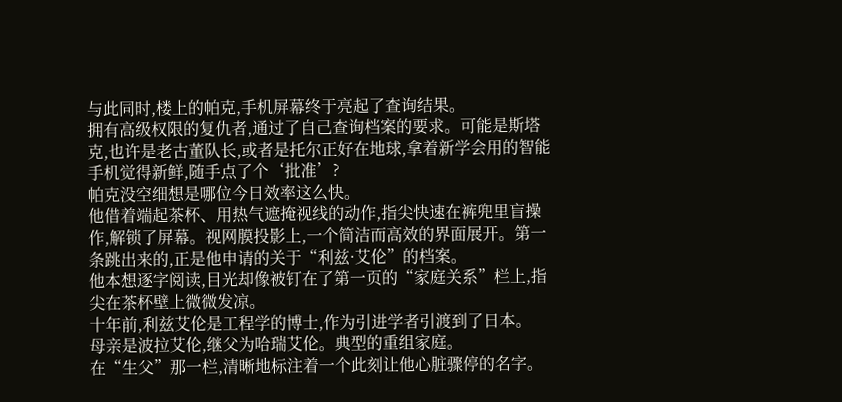与此同时,楼上的帕克,手机屏幕终于亮起了查询结果。
拥有高级权限的复仇者,通过了自己查询档案的要求。可能是斯塔克,也许是老古董队长,或者是托尔正好在地球,拿着新学会用的智能手机觉得新鲜,随手点了个‘批准’?
帕克没空细想是哪位今日效率这么快。
他借着端起茶杯、用热气遮掩视线的动作,指尖快速在裤兜里盲操作,解锁了屏幕。视网膜投影上,一个简洁而高效的界面展开。第一条跳出来的,正是他申请的关于“利兹·艾伦”的档案。
他本想逐字阅读,目光却像被钉在了第一页的“家庭关系”栏上,指尖在茶杯壁上微微发凉。
十年前,利兹艾伦是工程学的博士,作为引进学者引渡到了日本。
母亲是波拉艾伦,继父为哈瑞艾伦。典型的重组家庭。
在“生父”那一栏,清晰地标注着一个此刻让他心脏骤停的名字。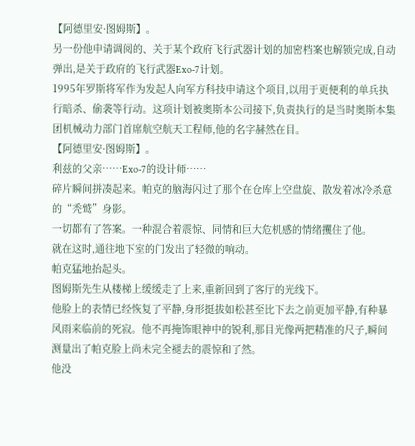【阿德里安·图姆斯】。
另一份他申请调阅的、关于某个政府飞行武器计划的加密档案也解锁完成,自动弹出,是关于政府的飞行武器Exo-7计划。
1995年罗斯将军作为发起人向军方科技申请这个项目,以用于更便利的单兵执行暗杀、偷袭等行动。这项计划被奥斯本公司接下,负责执行的是当时奥斯本集团机械动力部门首席航空航天工程师,他的名字赫然在目。
【阿德里安·图姆斯】。
利兹的父亲……Exo-7的设计师……
碎片瞬间拼凑起来。帕克的脑海闪过了那个在仓库上空盘旋、散发着冰冷杀意的“秃鹫”身影。
一切都有了答案。一种混合着震惊、同情和巨大危机感的情绪攫住了他。
就在这时,通往地下室的门发出了轻微的响动。
帕克猛地抬起头。
图姆斯先生从楼梯上缓缓走了上来,重新回到了客厅的光线下。
他脸上的表情已经恢复了平静,身形挺拔如松甚至比下去之前更加平静,有种暴风雨来临前的死寂。他不再掩饰眼神中的锐利,那目光像两把精准的尺子,瞬间测量出了帕克脸上尚未完全褪去的震惊和了然。
他没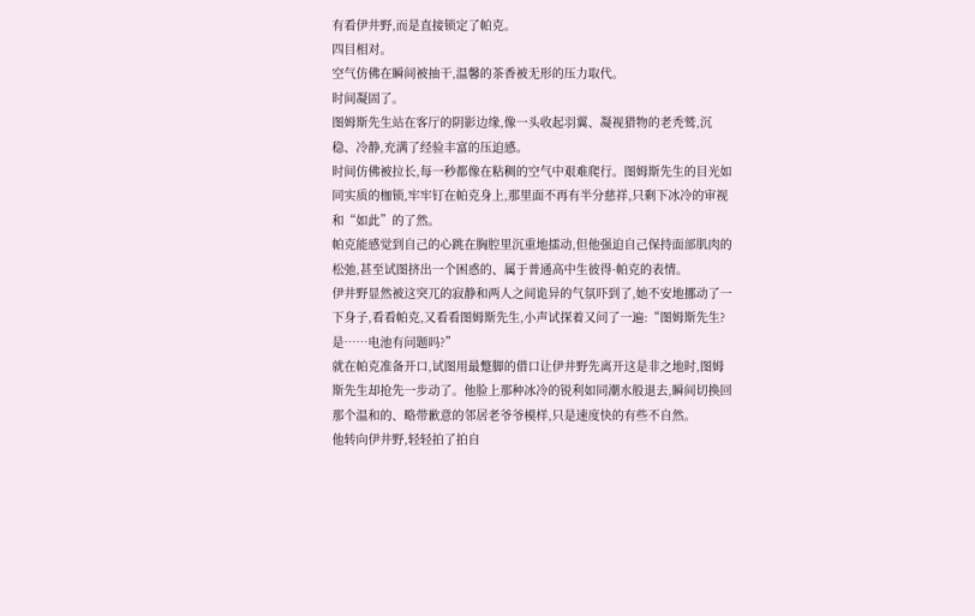有看伊井野,而是直接锁定了帕克。
四目相对。
空气仿佛在瞬间被抽干,温馨的茶香被无形的压力取代。
时间凝固了。
图姆斯先生站在客厅的阴影边缘,像一头收起羽翼、凝视猎物的老秃鹫,沉稳、冷静,充满了经验丰富的压迫感。
时间仿佛被拉长,每一秒都像在粘稠的空气中艰难爬行。图姆斯先生的目光如同实质的枷锁,牢牢钉在帕克身上,那里面不再有半分慈祥,只剩下冰冷的审视和“如此”的了然。
帕克能感觉到自己的心跳在胸腔里沉重地擂动,但他强迫自己保持面部肌肉的松弛,甚至试图挤出一个困惑的、属于普通高中生彼得·帕克的表情。
伊井野显然被这突兀的寂静和两人之间诡异的气氛吓到了,她不安地挪动了一下身子,看看帕克,又看看图姆斯先生,小声试探着又问了一遍:“图姆斯先生?是……电池有问题吗?”
就在帕克准备开口,试图用最蹩脚的借口让伊井野先离开这是非之地时,图姆斯先生却抢先一步动了。他脸上那种冰冷的锐利如同潮水般退去,瞬间切换回那个温和的、略带歉意的邻居老爷爷模样,只是速度快的有些不自然。
他转向伊井野,轻轻拍了拍自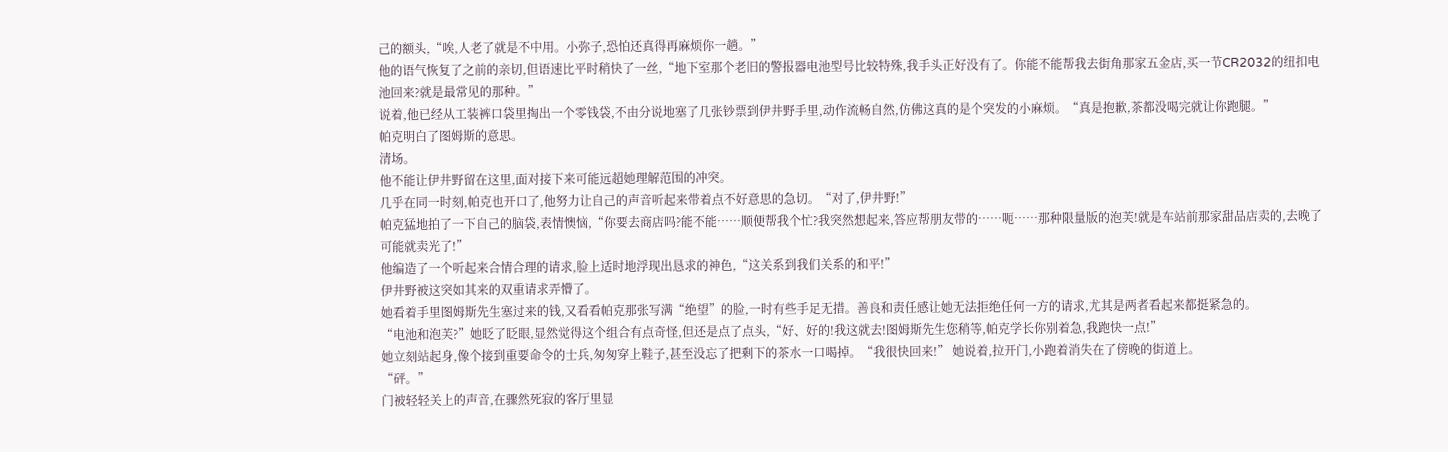己的额头,“唉,人老了就是不中用。小弥子,恐怕还真得再麻烦你一趟。”
他的语气恢复了之前的亲切,但语速比平时稍快了一丝,“地下室那个老旧的警报器电池型号比较特殊,我手头正好没有了。你能不能帮我去街角那家五金店,买一节CR2032的纽扣电池回来?就是最常见的那种。”
说着,他已经从工装裤口袋里掏出一个零钱袋,不由分说地塞了几张钞票到伊井野手里,动作流畅自然,仿佛这真的是个突发的小麻烦。“真是抱歉,茶都没喝完就让你跑腿。”
帕克明白了图姆斯的意思。
清场。
他不能让伊井野留在这里,面对接下来可能远超她理解范围的冲突。
几乎在同一时刻,帕克也开口了,他努力让自己的声音听起来带着点不好意思的急切。“对了,伊井野!”
帕克猛地拍了一下自己的脑袋,表情懊恼,“你要去商店吗?能不能……顺便帮我个忙?我突然想起来,答应帮朋友带的……呃……那种限量版的泡芙!就是车站前那家甜品店卖的,去晚了可能就卖光了!”
他编造了一个听起来合情合理的请求,脸上适时地浮现出恳求的神色,“这关系到我们关系的和平!”
伊井野被这突如其来的双重请求弄懵了。
她看着手里图姆斯先生塞过来的钱,又看看帕克那张写满“绝望”的脸,一时有些手足无措。善良和责任感让她无法拒绝任何一方的请求,尤其是两者看起来都挺紧急的。
“电池和泡芙?”她眨了眨眼,显然觉得这个组合有点奇怪,但还是点了点头,“好、好的!我这就去!图姆斯先生您稍等,帕克学长你别着急,我跑快一点!”
她立刻站起身,像个接到重要命令的士兵,匆匆穿上鞋子,甚至没忘了把剩下的茶水一口喝掉。“我很快回来!” 她说着,拉开门,小跑着消失在了傍晚的街道上。
“砰。”
门被轻轻关上的声音,在骤然死寂的客厅里显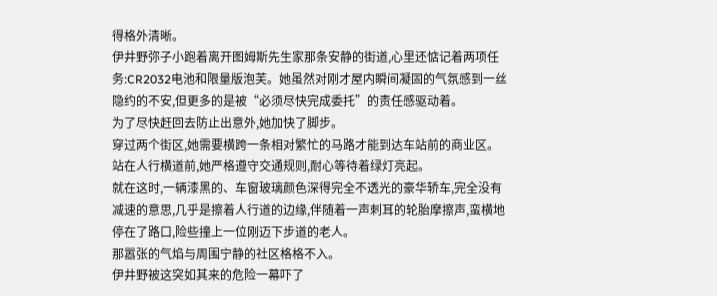得格外清晰。
伊井野弥子小跑着离开图姆斯先生家那条安静的街道,心里还惦记着两项任务:CR2032电池和限量版泡芙。她虽然对刚才屋内瞬间凝固的气氛感到一丝隐约的不安,但更多的是被“必须尽快完成委托”的责任感驱动着。
为了尽快赶回去防止出意外,她加快了脚步。
穿过两个街区,她需要横跨一条相对繁忙的马路才能到达车站前的商业区。站在人行横道前,她严格遵守交通规则,耐心等待着绿灯亮起。
就在这时,一辆漆黑的、车窗玻璃颜色深得完全不透光的豪华轿车,完全没有减速的意思,几乎是擦着人行道的边缘,伴随着一声刺耳的轮胎摩擦声,蛮横地停在了路口,险些撞上一位刚迈下步道的老人。
那嚣张的气焰与周围宁静的社区格格不入。
伊井野被这突如其来的危险一幕吓了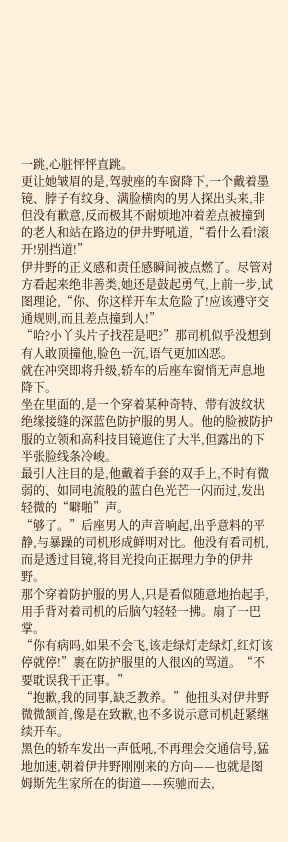一跳,心脏怦怦直跳。
更让她皱眉的是,驾驶座的车窗降下,一个戴着墨镜、脖子有纹身、满脸横肉的男人探出头来,非但没有歉意,反而极其不耐烦地冲着差点被撞到的老人和站在路边的伊井野吼道,“看什么看!滚开!别挡道!”
伊井野的正义感和责任感瞬间被点燃了。尽管对方看起来绝非善类,她还是鼓起勇气,上前一步,试图理论,“你、你这样开车太危险了!应该遵守交通规则,而且差点撞到人!”
“哈?小丫头片子找茬是吧?”那司机似乎没想到有人敢顶撞他,脸色一沉,语气更加凶恶。
就在冲突即将升级,轿车的后座车窗悄无声息地降下。
坐在里面的,是一个穿着某种奇特、带有波纹状绝缘接缝的深蓝色防护服的男人。他的脸被防护服的立领和高科技目镜遮住了大半,但露出的下半张脸线条冷峻。
最引人注目的是,他戴着手套的双手上,不时有微弱的、如同电流般的蓝白色光芒一闪而过,发出轻微的“噼啪”声。
“够了。”后座男人的声音响起,出乎意料的平静,与暴躁的司机形成鲜明对比。他没有看司机,而是透过目镜,将目光投向正据理力争的伊井野。
那个穿着防护服的男人,只是看似随意地抬起手,用手背对着司机的后脑勺轻轻一拂。扇了一巴掌。
“你有病吗,如果不会飞,该走绿灯走绿灯,红灯该停就停!”裹在防护服里的人很凶的骂道。“不要耽误我干正事。”
“抱歉,我的同事,缺乏教养。”他扭头对伊井野微微颔首,像是在致歉,也不多说示意司机赶紧继续开车。
黑色的轿车发出一声低吼,不再理会交通信号,猛地加速,朝着伊井野刚刚来的方向——也就是图姆斯先生家所在的街道——疾驰而去,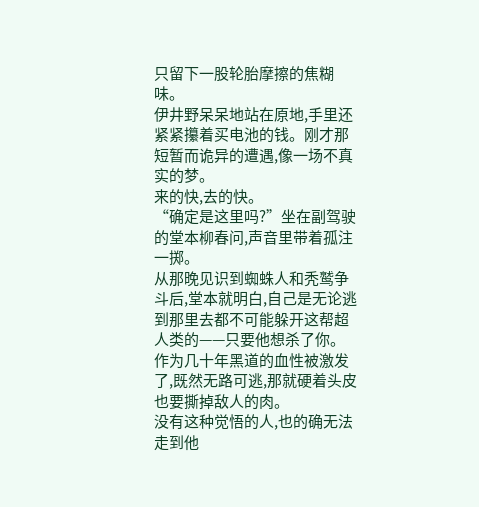只留下一股轮胎摩擦的焦糊味。
伊井野呆呆地站在原地,手里还紧紧攥着买电池的钱。刚才那短暂而诡异的遭遇,像一场不真实的梦。
来的快,去的快。
“确定是这里吗?”坐在副驾驶的堂本柳春问,声音里带着孤注一掷。
从那晚见识到蜘蛛人和秃鹫争斗后,堂本就明白,自己是无论逃到那里去都不可能躲开这帮超人类的——只要他想杀了你。
作为几十年黑道的血性被激发了,既然无路可逃,那就硬着头皮也要撕掉敌人的肉。
没有这种觉悟的人,也的确无法走到他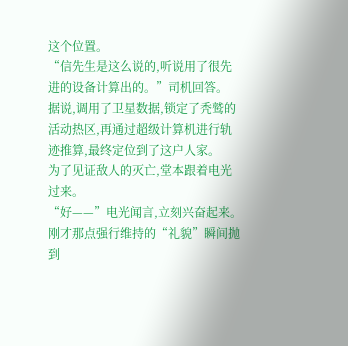这个位置。
“信先生是这么说的,听说用了很先进的设备计算出的。”司机回答。
据说,调用了卫星数据,锁定了秃鹫的活动热区,再通过超级计算机进行轨迹推算,最终定位到了这户人家。
为了见证敌人的灭亡,堂本跟着电光过来。
“好——”电光闻言,立刻兴奋起来。
刚才那点强行维持的“礼貌”瞬间抛到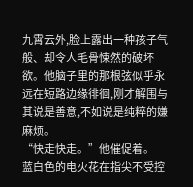九霄云外,脸上露出一种孩子气般、却令人毛骨悚然的破坏欲。他脑子里的那根弦似乎永远在短路边缘徘徊,刚才解围与其说是善意,不如说是纯粹的嫌麻烦。
“快走快走。”他催促着。
蓝白色的电火花在指尖不受控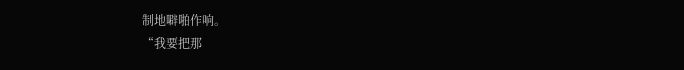制地噼啪作响。
“我要把那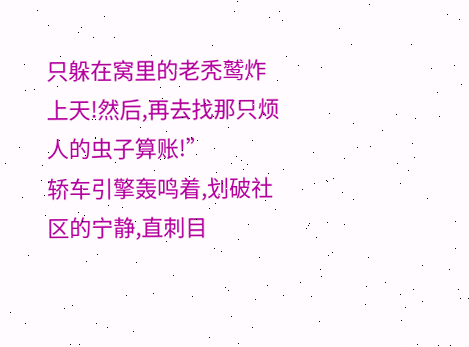只躲在窝里的老秃鹫炸上天!然后,再去找那只烦人的虫子算账!”
轿车引擎轰鸣着,划破社区的宁静,直刺目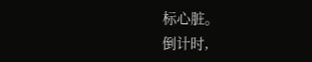标心脏。
倒计时,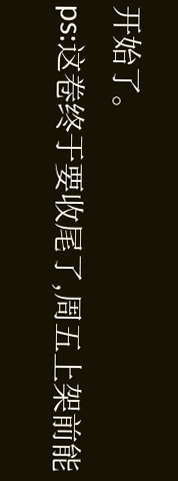开始了。
ps:这卷终于要收尾了,周五上架前能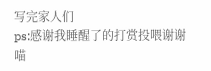写完家人们
ps:感谢我睡醒了的打赏投喂谢谢喵